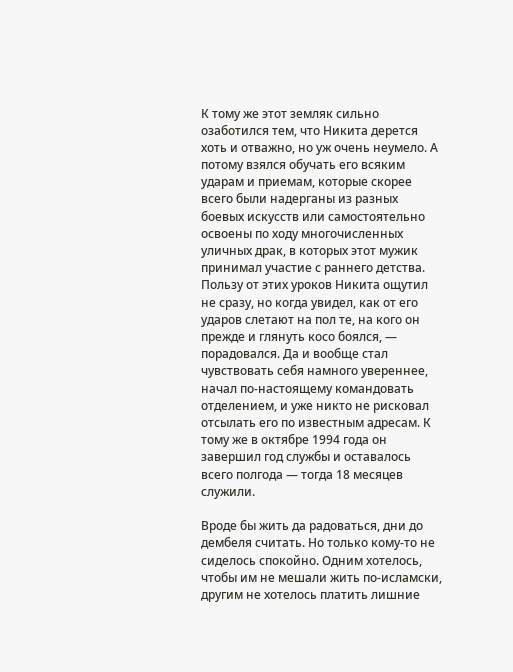К тому же этот земляк сильно озаботился тем, что Никита дерется хоть и отважно, но уж очень неумело. А потому взялся обучать его всяким ударам и приемам, которые скорее всего были надерганы из разных боевых искусств или самостоятельно освоены по ходу многочисленных уличных драк, в которых этот мужик принимал участие с раннего детства. Пользу от этих уроков Никита ощутил не сразу, но когда увидел, как от его ударов слетают на пол те, на кого он прежде и глянуть косо боялся, — порадовался. Да и вообще стал чувствовать себя намного увереннее, начал по-настоящему командовать отделением, и уже никто не рисковал отсылать его по известным адресам. К тому же в октябре 1994 года он завершил год службы и оставалось всего полгода — тогда 18 месяцев служили.

Вроде бы жить да радоваться, дни до дембеля считать. Но только кому-то не сиделось спокойно. Одним хотелось, чтобы им не мешали жить по-исламски, другим не хотелось платить лишние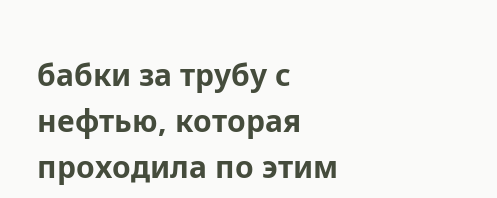бабки за трубу с нефтью, которая проходила по этим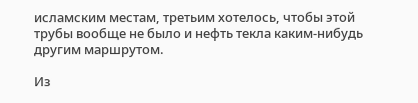исламским местам, третьим хотелось, чтобы этой трубы вообще не было и нефть текла каким-нибудь другим маршрутом.

Из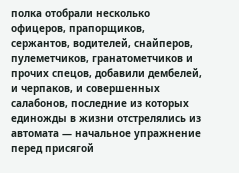полка отобрали несколько офицеров, прапорщиков, сержантов, водителей, снайперов, пулеметчиков, гранатометчиков и прочих спецов, добавили дембелей, и черпаков, и совершенных салабонов, последние из которых единожды в жизни отстрелялись из автомата — начальное упражнение перед присягой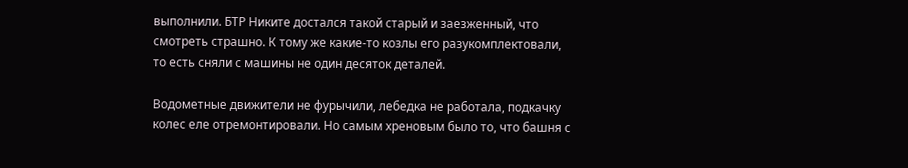выполнили. БТР Никите достался такой старый и заезженный, что смотреть страшно. К тому же какие-то козлы его разукомплектовали, то есть сняли с машины не один десяток деталей.

Водометные движители не фурычили, лебедка не работала, подкачку колес еле отремонтировали. Но самым хреновым было то, что башня с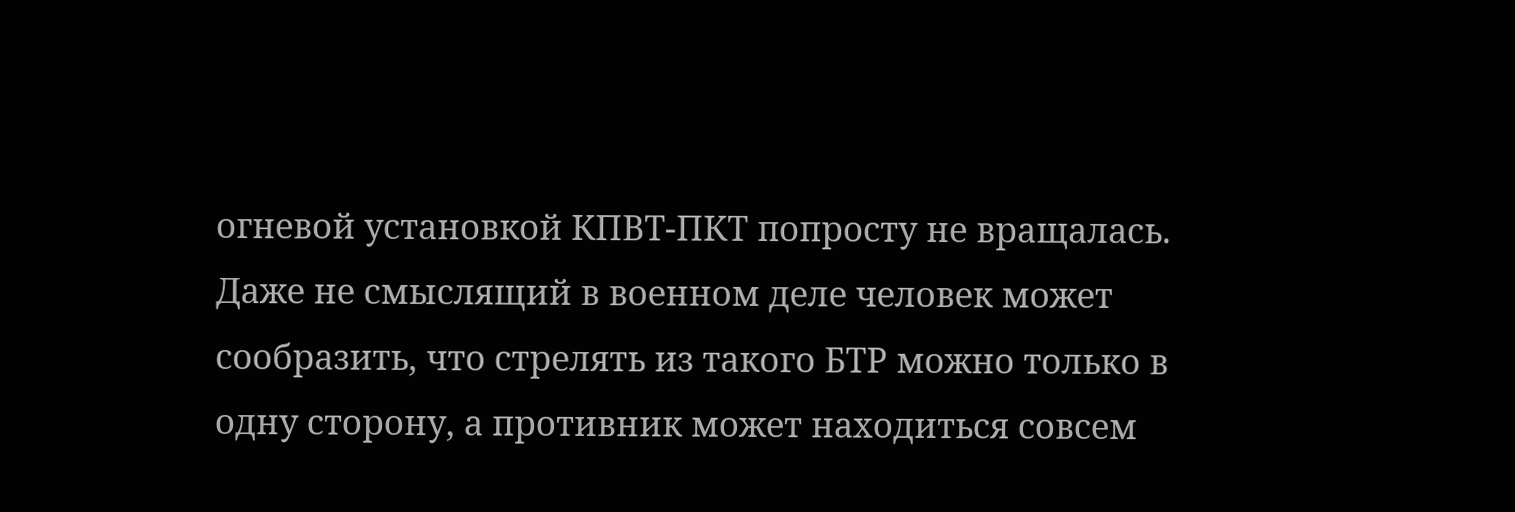огневой установкой КПВТ-ПКТ попросту не вращалась. Даже не смыслящий в военном деле человек может сообразить, что стрелять из такого БТР можно только в одну сторону, а противник может находиться совсем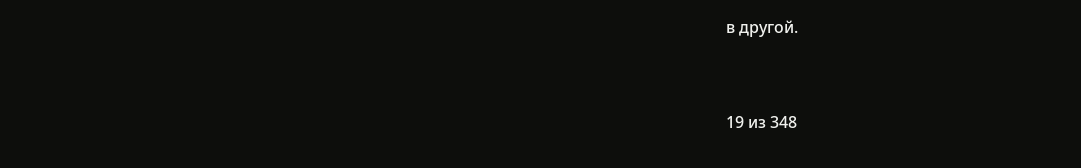в другой.



19 из 348